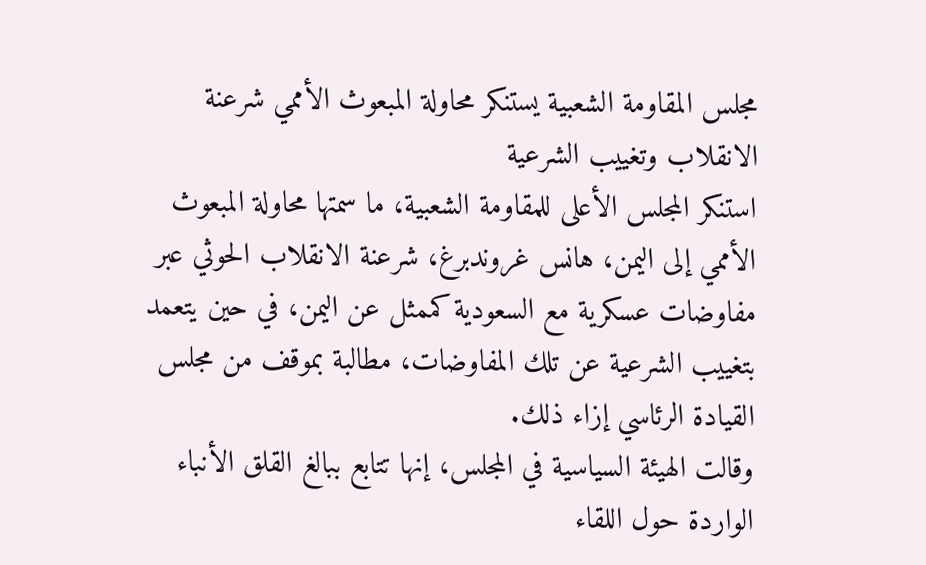مجلس المقاومة الشعبية يستنكر محاولة المبعوث الأممي شرعنة الانقلاب وتغييب الشرعية
استنكر المجلس الأعلى للمقاومة الشعبية، ما سمتها محاولة المبعوث الأممي إلى اليمن، هانس غروندبرغ، شرعنة الانقلاب الحوثي عبر مفاوضات عسكرية مع السعودية كممثل عن اليمن، في حين يتعمد بتغييب الشرعية عن تلك المفاوضات، مطالبة بموقف من مجلس القيادة الرئاسي إزاء ذلك.
وقالت الهيئة السياسية في المجلس، إنها تتابع ببالغ القلق الأنباء الواردة حول اللقاء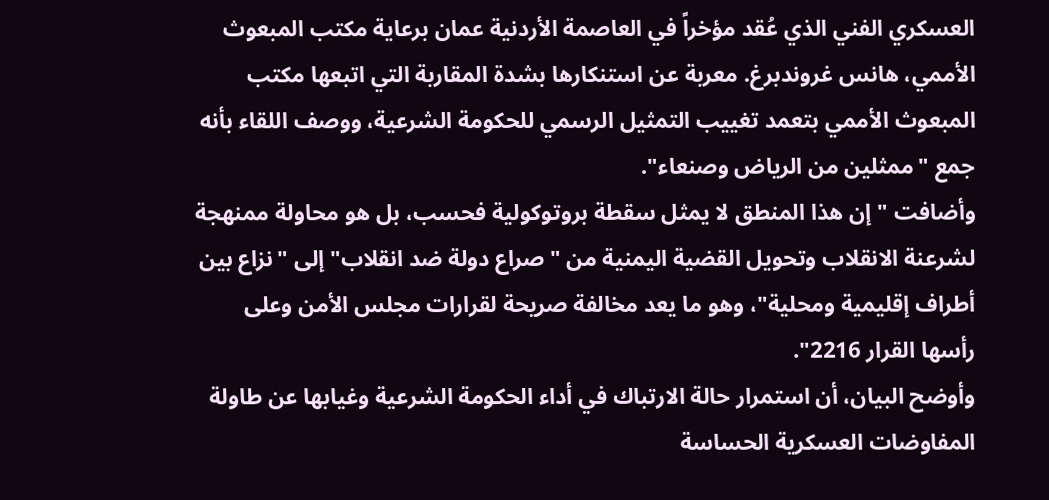العسكري الفني الذي عُقد مؤخراً في العاصمة الأردنية عمان برعاية مكتب المبعوث الأممي، هانس غروندبرغ. معربة عن استنكارها بشدة المقاربة التي اتبعها مكتب المبعوث الأممي بتعمد تغييب التمثيل الرسمي للحكومة الشرعية، ووصف اللقاء بأنه جمع "ممثلين من الرياض وصنعاء".
وأضافت "إن هذا المنطق لا يمثل سقطة بروتوكولية فحسب، بل هو محاولة ممنهجة لشرعنة الانقلاب وتحويل القضية اليمنية من "صراع دولة ضد انقلاب" إلى "نزاع بين أطراف إقليمية ومحلية"، وهو ما يعد مخالفة صريحة لقرارات مجلس الأمن وعلى رأسها القرار 2216".
وأوضح البيان، أن استمرار حالة الارتباك في أداء الحكومة الشرعية وغيابها عن طاولة المفاوضات العسكرية الحساسة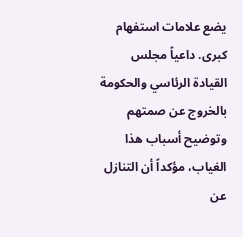يضع علامات استفهام كبرى. داعياً مجلس القيادة الرئاسي والحكومة بالخروج عن صمتهم وتوضيح أسباب هذا الغياب، مؤكداً أن التنازل عن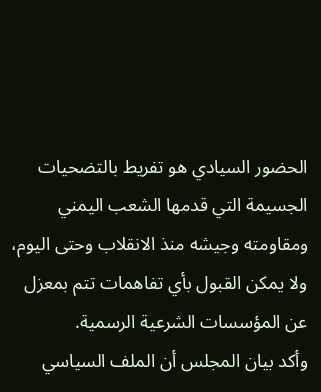الحضور السيادي هو تفريط بالتضحيات الجسيمة التي قدمها الشعب اليمني ومقاومته وجيشه منذ الانقلاب وحتى اليوم، ولا يمكن القبول بأي تفاهمات تتم بمعزل عن المؤسسات الشرعية الرسمية.
وأكد بيان المجلس أن الملف السياسي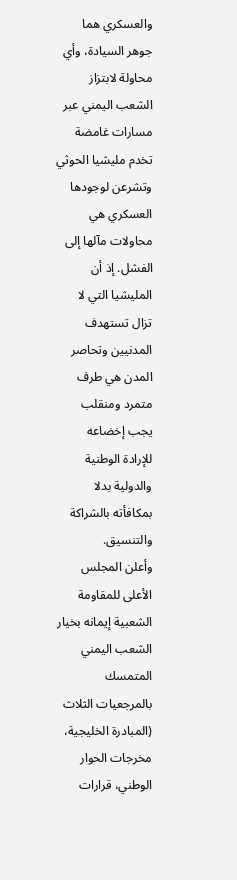والعسكري هما جوهر السيادة، وأي محاولة لابتزاز الشعب اليمني عبر مسارات غامضة تخدم مليشيا الحوثي وتشرعن لوجودها العسكري هي محاولات مآلها إلى الفشل. إذ أن المليشيا التي لا تزال تستهدف المدنيين وتحاصر المدن هي طرف متمرد ومنقلب يجب إخضاعه للإرادة الوطنية والدولية بدلا بمكافأته بالشراكة والتنسيق.
وأعلن المجلس الأعلى للمقاومة الشعبية إيمانه بخيار الشعب اليمني المتمسك بالمرجعيات الثلاث (المبادرة الخليجية، مخرجات الحوار الوطني، قرارات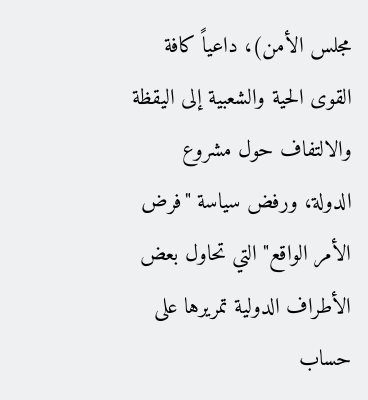مجلس الأمن)، داعياً كافة القوى الحية والشعبية إلى اليقظة والالتفاف حول مشروع الدولة، ورفض سياسة "فرض الأمر الواقع" التي تحاول بعض الأطراف الدولية تمريرها على حساب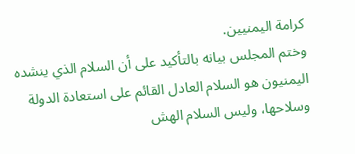كرامة اليمنيين.
وختم المجلس بيانه بالتأكيد على أن السلام الذي ينشده اليمنيون هو السلام العادل القائم على استعادة الدولة وسلاحها، وليس السلام الهش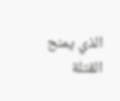الذي يمنح القتلة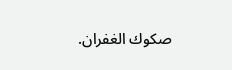صكوك الغفران.